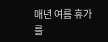매년 여름 휴가를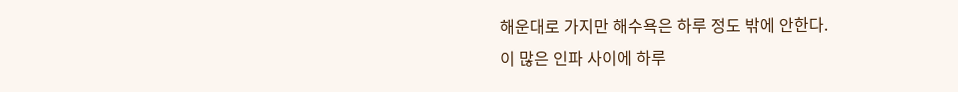해운대로 가지만 해수욕은 하루 정도 밖에 안한다.
이 많은 인파 사이에 하루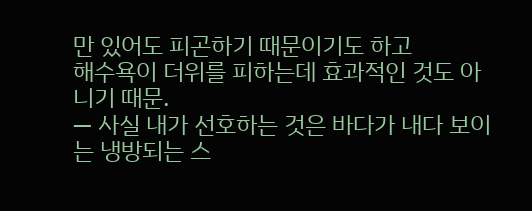만 있어도 피곤하기 때문이기도 하고
해수욕이 더위를 피하는데 효과적인 것도 아니기 때문.
— 사실 내가 선호하는 것은 바다가 내다 보이는 냉방되는 스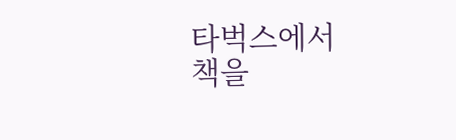타벅스에서
책을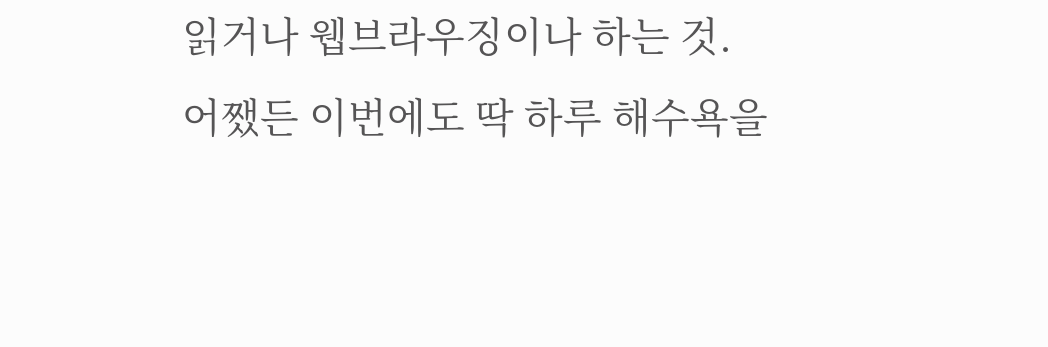읽거나 웹브라우징이나 하는 것.
어쨌든 이번에도 딱 하루 해수욕을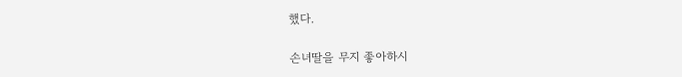했다.

손녀딸을 무지 좋아하시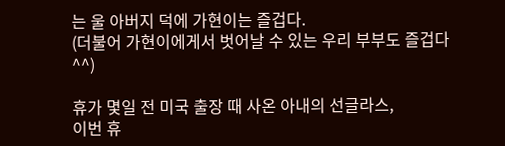는 울 아버지 덕에 가현이는 즐겁다.
(더불어 가현이에게서 벗어날 수 있는 우리 부부도 즐겁다 ^^)

휴가 몇일 전 미국 출장 때 사온 아내의 선글라스,
이번 휴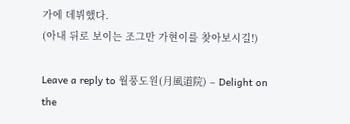가에 데뷔했다.
(아내 뒤로 보이는 조그만 가현이를 찾아보시길!)

Leave a reply to 월풍도원(月風道院) – Delight on the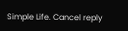Simple Life. Cancel reply